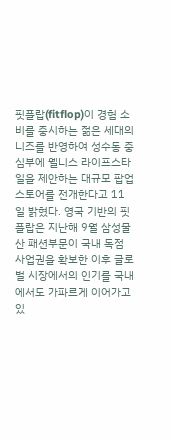핏플랍(fitflop)이 경험 소비를 중시하는 젊은 세대의 니즈를 반영하여 성수동 중심부에 웰니스 라이프스타일을 제안하는 대규모 팝업 스토어를 전개한다고 11일 밝혔다. 영국 기반의 핏플랍은 지난해 9월 삼성물산 패션부문이 국내 독점 사업권을 확보한 이후 글로벌 시장에서의 인기를 국내에서도 가파르게 이어가고 있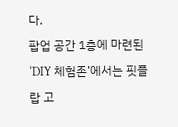다.
팝업 공간 1층에 마련된 ‘DIY 체험존’에서는 핏플랍 고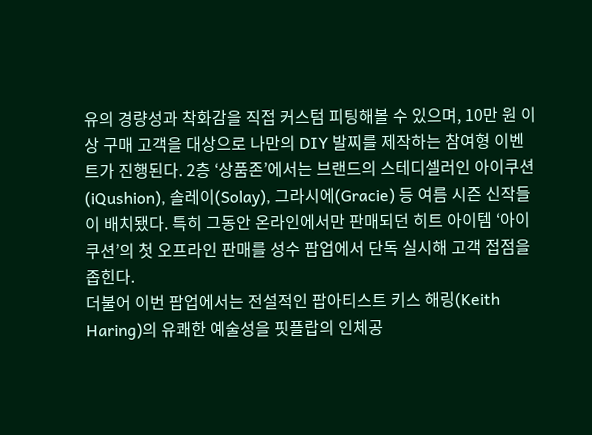유의 경량성과 착화감을 직접 커스텀 피팅해볼 수 있으며, 10만 원 이상 구매 고객을 대상으로 나만의 DIY 발찌를 제작하는 참여형 이벤트가 진행된다. 2층 ‘상품존’에서는 브랜드의 스테디셀러인 아이쿠션(iQushion), 솔레이(Solay), 그라시에(Gracie) 등 여름 시즌 신작들이 배치됐다. 특히 그동안 온라인에서만 판매되던 히트 아이템 ‘아이쿠션’의 첫 오프라인 판매를 성수 팝업에서 단독 실시해 고객 접점을 좁힌다.
더불어 이번 팝업에서는 전설적인 팝아티스트 키스 해링(Keith Haring)의 유쾌한 예술성을 핏플랍의 인체공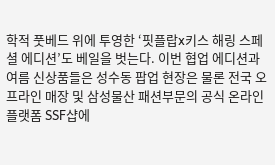학적 풋베드 위에 투영한 ‘핏플랍x키스 해링 스페셜 에디션’도 베일을 벗는다. 이번 협업 에디션과 여름 신상품들은 성수동 팝업 현장은 물론 전국 오프라인 매장 및 삼성물산 패션부문의 공식 온라인 플랫폼 SSF샵에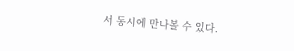서 동시에 만나볼 수 있다.